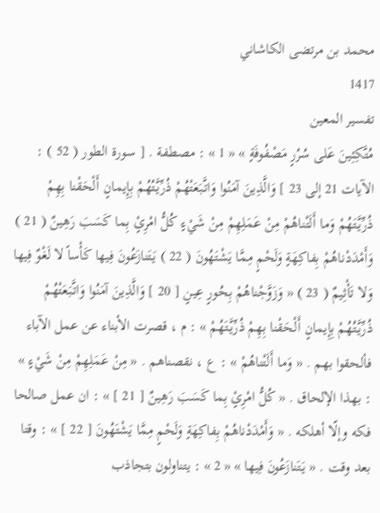محمد بن مرتضى الكاشاني
1417
تفسير المعين
مُتَّكِئِينَ عَلى سُرُرٍ مَصْفُوفَةٍ » « 1 » : مصطفة . [ سورة الطور ( 52 ) : الآيات 21 إلى 23 ] وَالَّذِينَ آمَنُوا وَاتَّبَعَتْهُمْ ذُرِّيَّتُهُمْ بِإِيمانٍ أَلْحَقْنا بِهِمْ ذُرِّيَّتَهُمْ وَما أَلَتْناهُمْ مِنْ عَمَلِهِمْ مِنْ شَيْءٍ كُلُّ امْرِئٍ بِما كَسَبَ رَهِينٌ ( 21 ) وَأَمْدَدْناهُمْ بِفاكِهَةٍ وَلَحْمٍ مِمَّا يَشْتَهُونَ ( 22 ) يَتَنازَعُونَ فِيها كَأْساً لا لَغْوٌ فِيها وَلا تَأْثِيمٌ ( 23 ) « وَزَوَّجْناهُمْ بِحُورٍ عِينٍ [ 20 ] وَالَّذِينَ آمَنُوا وَاتَّبَعَتْهُمْ ذُرِّيَّتُهُمْ بِإِيمانٍ أَلْحَقْنا بِهِمْ ذُرِّيَّتَهُمْ » : م ، قصرت الأبناء عن عمل الآباء فألحقوا بهم . « وَما أَلَتْناهُمْ » : ع ، نقصناهم . « مِنْ عَمَلِهِمْ مِنْ شَيْءٍ » : بهذا الإلحاق . « كُلُّ امْرِئٍ بِما كَسَبَ رَهِينٌ [ 21 ] » : ان عمل صالحا فكه وإلّا أهلكه . « وَأَمْدَدْناهُمْ بِفاكِهَةٍ وَلَحْمٍ مِمَّا يَشْتَهُونَ [ 22 ] » : وقتا بعد وقت . « يَتَنازَعُونَ فِيها » « 2 » : يتناولون بتجاذب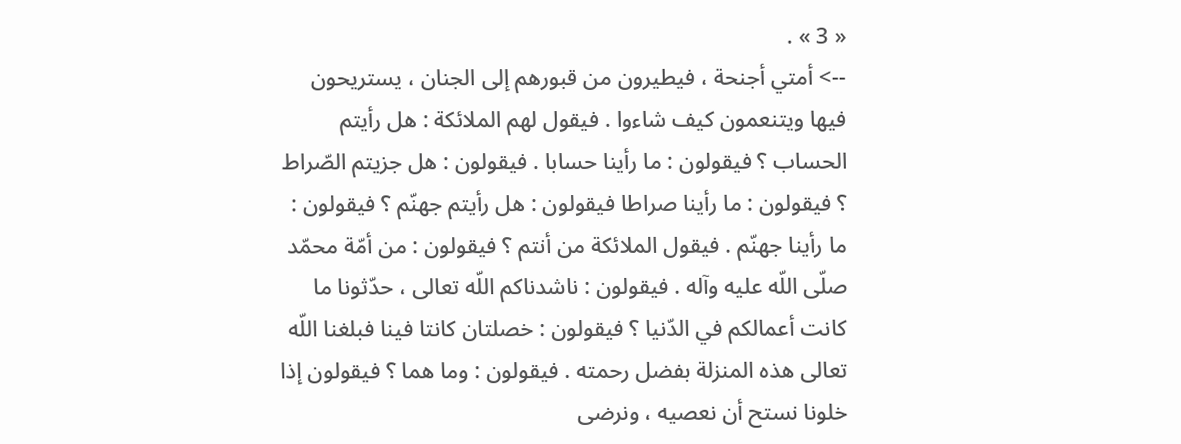« 3 » .
--> أمتي أجنحة ، فيطيرون من قبورهم إلى الجنان ، يستريحون فيها ويتنعمون كيف شاءوا . فيقول لهم الملائكة : هل رأيتم الحساب ؟ فيقولون : ما رأينا حسابا . فيقولون : هل جزيتم الصّراط ؟ فيقولون : ما رأينا صراطا فيقولون : هل رأيتم جهنّم ؟ فيقولون : ما رأينا جهنّم . فيقول الملائكة من أنتم ؟ فيقولون : من أمّة محمّد صلّى اللّه عليه وآله . فيقولون : ناشدناكم اللّه تعالى ، حدّثونا ما كانت أعمالكم في الدّنيا ؟ فيقولون : خصلتان كانتا فينا فبلغنا اللّه تعالى هذه المنزلة بفضل رحمته . فيقولون : وما هما ؟ فيقولون إذا خلونا نستح أن نعصيه ، ونرضى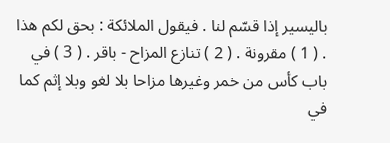باليسير إذا قسّم لنا . فيقول الملائكة : بحق لكم هذا . ( 1 ) مقرونة . ( 2 ) تنازع المزاح - باقر . ( 3 ) في باب كأس من خمر وغيرها مزاحا بلا لغو وبلا إثم كما في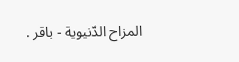المزاح الدّنيوية - باقر .